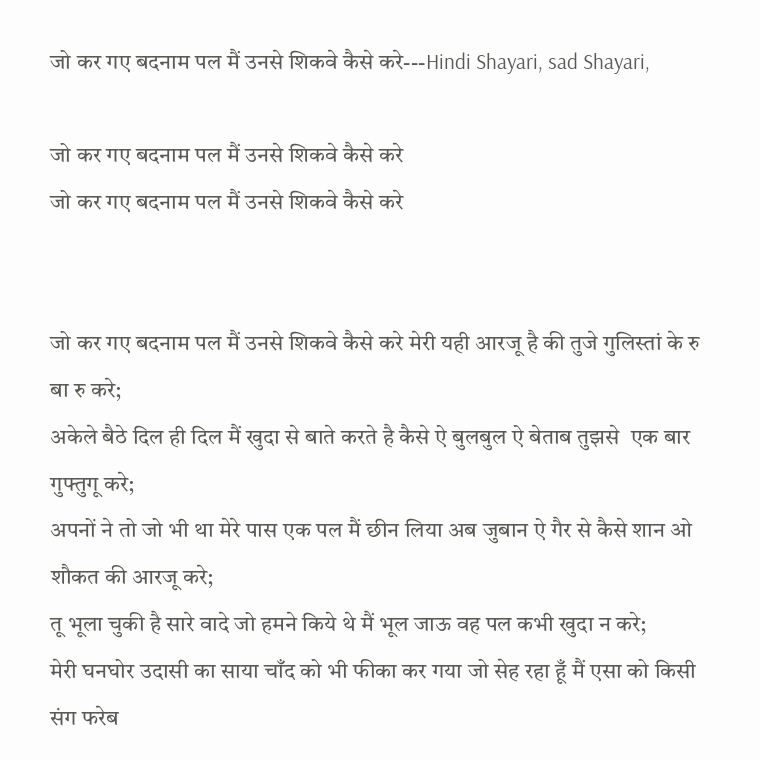जो कर गए बदनाम पल मैं उनसे शिकवे कैसे करे---Hindi Shayari, sad Shayari,

जो कर गए बदनाम पल मैं उनसे शिकवे कैसे करे
जो कर गए बदनाम पल मैं उनसे शिकवे कैसे करे


जो कर गए बदनाम पल मैं उनसे शिकवे कैसे करे मेरी यही आरजू है की तुजे गुलिस्तां के रु बा रु करे;
अकेले बैठे दिल ही दिल मैं खुदा से बाते करते है कैसे ऐ बुलबुल ऐ बेताब तुझसे  एक बार गुफ्तुगू करे;
अपनों ने तो जो भी था मेरे पास एक पल मैं छीन लिया अब जुबान ऐ गैर से कैसे शान ओ शौकत की आरजू करे;
तू भूला चुकी है सारे वादे जो हमने किये थे मैं भूल जाऊ वह पल कभी खुदा न करे;
मेरी घनघोर उदासी का साया चाँद को भी फीका कर गया जो सेह रहा हूँ मैं एसा को किसी संग फरेब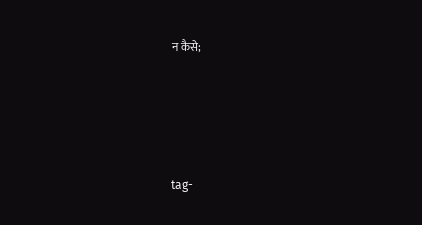न कैसे;





tag-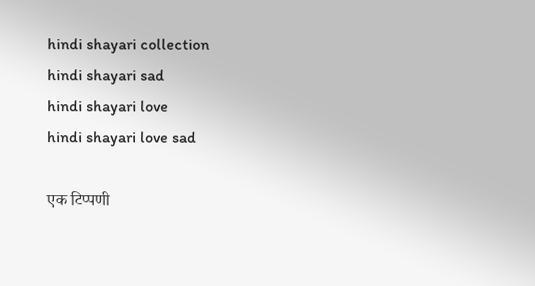hindi shayari collection
hindi shayari sad
hindi shayari love
hindi shayari love sad

एक टिप्पणी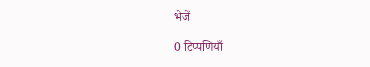भेजें

0 टिप्पणियाँ